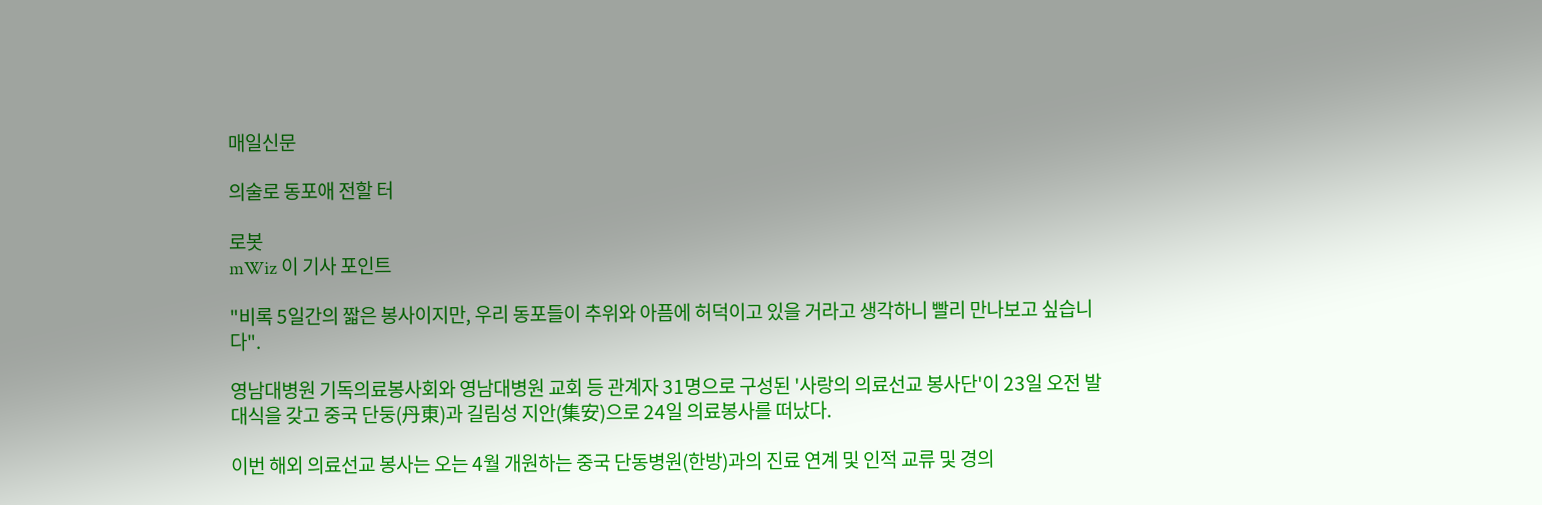매일신문

의술로 동포애 전할 터

로봇
mWiz 이 기사 포인트

"비록 5일간의 짧은 봉사이지만, 우리 동포들이 추위와 아픔에 허덕이고 있을 거라고 생각하니 빨리 만나보고 싶습니다".

영남대병원 기독의료봉사회와 영남대병원 교회 등 관계자 31명으로 구성된 '사랑의 의료선교 봉사단'이 23일 오전 발대식을 갖고 중국 단둥(丹東)과 길림성 지안(集安)으로 24일 의료봉사를 떠났다.

이번 해외 의료선교 봉사는 오는 4월 개원하는 중국 단동병원(한방)과의 진료 연계 및 인적 교류 및 경의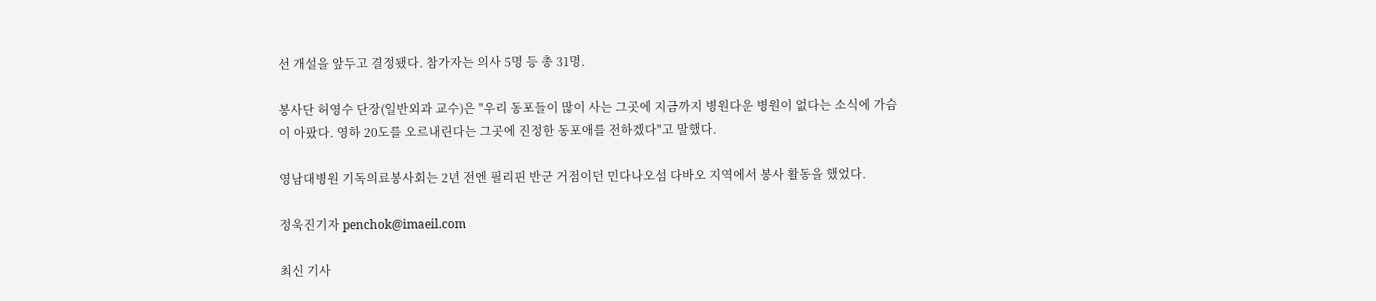선 개설을 앞두고 결정됐다. 참가자는 의사 5명 등 총 31명.

봉사단 허영수 단장(일반외과 교수)은 "우리 동포들이 많이 사는 그곳에 지금까지 병원다운 병원이 없다는 소식에 가슴이 아팠다. 영하 20도를 오르내린다는 그곳에 진정한 동포애를 전하겠다"고 말했다.

영남대병원 기독의료봉사회는 2년 전엔 필리핀 반군 거점이던 민다나오섬 다바오 지역에서 봉사 활동을 했었다.

정욱진기자 penchok@imaeil.com

최신 기사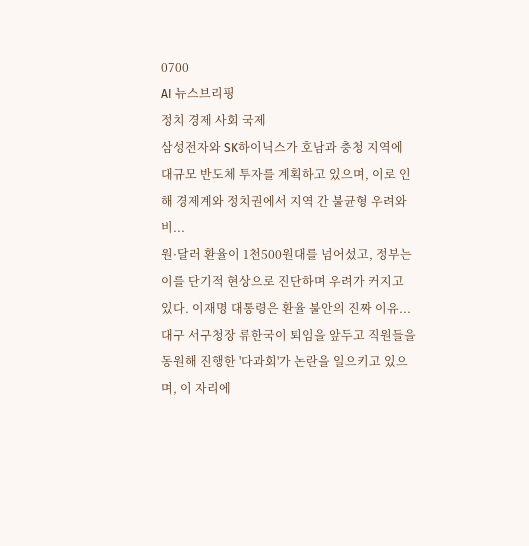0700
AI 뉴스브리핑
정치 경제 사회 국제
삼성전자와 SK하이닉스가 호남과 충청 지역에 대규모 반도체 투자를 계획하고 있으며, 이로 인해 경제계와 정치권에서 지역 간 불균형 우려와 비...
원·달러 환율이 1천500원대를 넘어섰고, 정부는 이를 단기적 현상으로 진단하며 우려가 커지고 있다. 이재명 대통령은 환율 불안의 진짜 이유...
대구 서구청장 류한국이 퇴임을 앞두고 직원들을 동원해 진행한 '다과회'가 논란을 일으키고 있으며, 이 자리에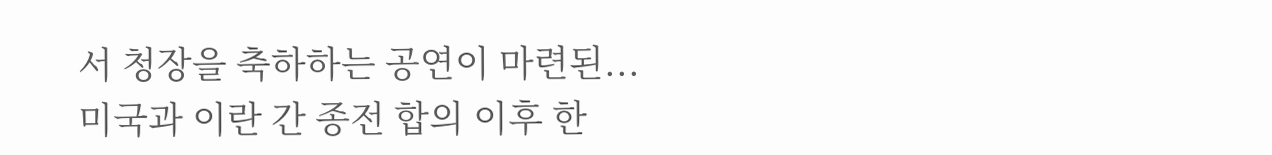서 청장을 축하하는 공연이 마련된...
미국과 이란 간 종전 합의 이후 한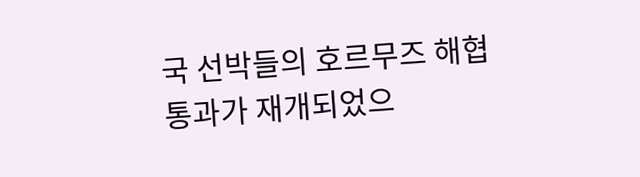국 선박들의 호르무즈 해협 통과가 재개되었으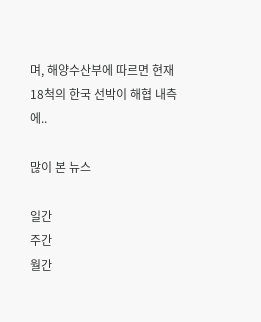며, 해양수산부에 따르면 현재 18척의 한국 선박이 해협 내측에..

많이 본 뉴스

일간
주간
월간